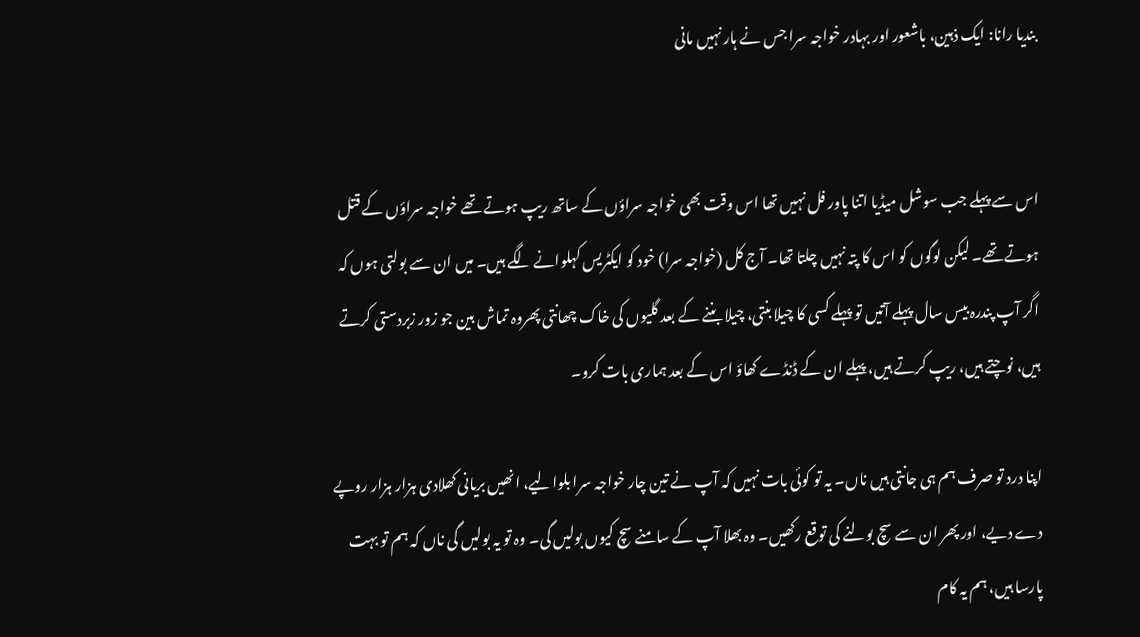بندیا رانا: ایک ذہین، باشعور اور بہادر خواجہ سرا جس نے ہار نہیں مانی


اس سے پہلے جب سوشل میڈیا اتنا پاور فل نہیں تھا اس وقت بھی خواجہ سراؤں کے ساتھ ریپ ہوتے تھے خواجہ سراؤں کے قتل ہوتے تھے۔ لیکن لوگوں کو اس کا پتہ نہیں چلتا تھا۔ آج کل (خواجہ سرا) خود کو ایکٹریس کہلوانے لگے ہیں۔ میں ان سے بولتی ہوں کہ اگر آپ پندرہ بیس سال پہلے آتیں تو پہلے کسی کا چیلا بنتی، چیلا بننے کے بعد گلیوں کی خاک چھانتی پھروہ تماش بین جو زور زبردستی کرتے ہیں، نوچتے ہیں، ریپ کرتے ہیں، پہلے ان کے ڈنڈے کھاؤ اس کے بعد ہماری بات کرو۔

اپنا درد تو صرف ہم ہی جانتی ہیں ناں۔ یہ تو کوئی بات نہیں کہ آپ نے تین چار خواجہ سرا بلوالیے، انھیں بریانی کھلادی ہزار ہزار روپے دے دیے، اور پھر ان سے سچ بولنے کی توقع رکھیں۔ وہ بھلا آپ کے سامنے سچ کیوں بولیں گی۔ وہ تو یہ بولیں گی ناں کہ ہم تو بہت پارسا ہیں، ہم یہ کام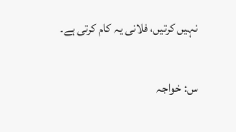نہیں کرتیں، فلانی یہ کام کرتی ہے۔

س: خواجہ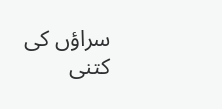سراؤں کی کتنی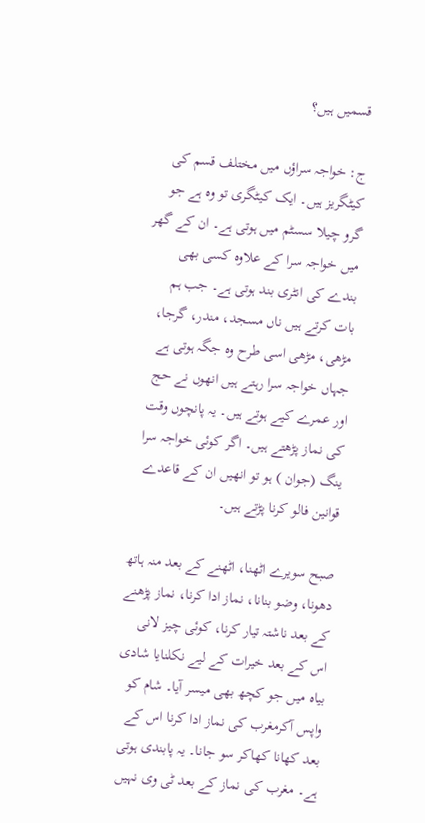قسمیں ہیں؟

ج: خواجہ سراؤں میں مختلف قسم کی کیٹگریز ہیں۔ ایک کیٹگری تو وہ ہے جو گرو چیلا سسٹم میں ہوتی ہے۔ ان کے گھر میں خواجہ سرا کے علاوہ کسی بھی بندے کی انٹری بند ہوتی ہے۔ جب ہم بات کرتے ہیں ناں مسجد، مندر، گرجا، مڑھی، مڑھی اسی طرح وہ جگہ ہوتی ہے جہاں خواجہ سرا رہتے ہیں انھوں نے حج اور عمرے کیے ہوتے ہیں۔ یہ پانچوں وقت کی نماز پڑھتے ہیں۔ اگر کوئی خواجہ سرا ینگ (جوان ) ہو تو انھیں ان کے قاعدے قوانین فالو کرنا پڑتے ہیں۔

صبح سویرے اٹھنا، اٹھنے کے بعد منہ ہاتھ دھونا، وضو بنانا، نماز ادا کرنا، نماز پڑھنے کے بعد ناشتہ تیار کرنا، کوئی چیز لانی اس کے بعد خیرات کے لیے نکلنایا شادی بیاہ میں جو کچھ بھی میسر آیا۔ شام کو واپس آکرمغرب کی نماز ادا کرنا اس کے بعد کھانا کھاکر سو جانا۔ یہ پابندی ہوتی ہے۔ مغرب کی نماز کے بعد ٹی وی نہیں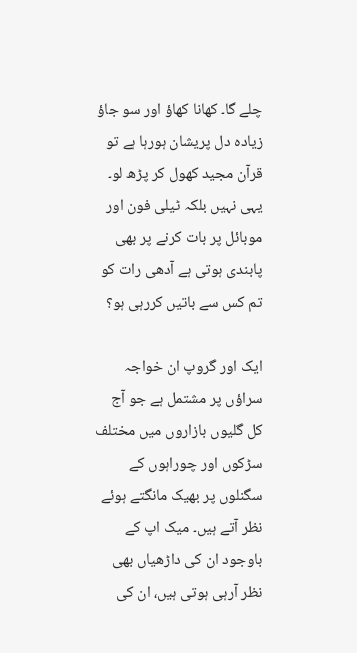چلے گا۔ کھانا کھاؤ اور سو جاؤ زیادہ دل پریشان ہورہا ہے تو قرآن مجید کھول کر پڑھ لو۔ یہی نہیں بلکہ ٹیلی فون اور موبائل پر بات کرنے پر بھی پابندی ہوتی ہے آدھی رات کو تم کس سے باتیں کررہی ہو؟

ایک اور گروپ ان خواجہ سراؤں پر مشتمل ہے جو آج کل گلیوں بازاروں میں مختلف سڑکوں اور چوراہوں کے سگنلوں پر بھیک مانگتے ہوئے نظر آتے ہیں۔ میک اپ کے باوجود ان کی داڑھیاں بھی نظر آرہی ہوتی ہیں، ان کی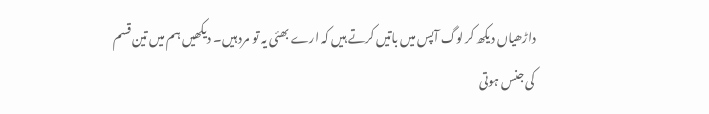داڑھیاں دیکھ کر لوگ آپس میں باتیں کرتے ہیں کہ ارے بھئی یہ تو مرد ہیں۔ دیکھیں ہم میں تین قسم کی جنس ہوتی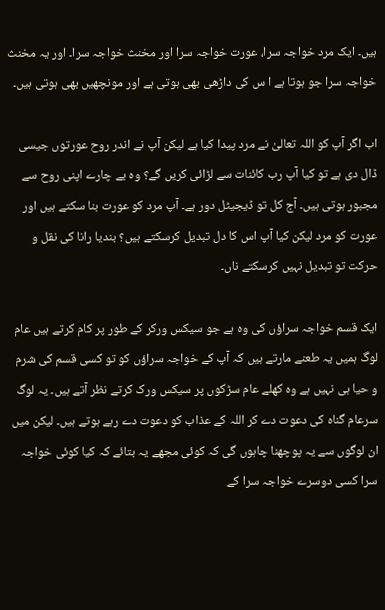ہیں۔ ایک مرد خواجہ سرا، عورت خواجہ سرا اور مخنث خواجہ سرا۔ اور یہ مخنث خواجہ سرا جو ہوتا ہے ا س کی داڑھی بھی ہوتی ہے اور مونچھیں بھی ہوتی ہیں۔

اب اگر آپ کو اللہ تعالیٰ نے مرد پیدا کیا ہے لیکن آپ نے اندر روح عورتوں جیسی ڈال دی ہے تو کیا آپ رب کائنات سے لڑائی کریں گے؟ وہ بے چارے اپنی روح سے مجبور ہوتی ہیں۔ آج کل تو ڈیجیٹل دور ہے۔ آپ مرد کو عورت بنا سکتے ہیں اور عورت کو مرد لیکن کیا آپ اس کا دل تبدیل کرسکتے ہیں؟ بندیا رانا کی نقل و حرکت تو تبدیل نہیں کرسکتے ناں۔

ایک قسم خواجہ سراؤں کی وہ ہے جو سیکس ورکر کے طور پر کام کرتے ہیں عام لوگ ہمیں یہ طعنے مارتے ہیں کہ آپ کے خواجہ سراؤں کو تو کسی قسم کی شرم و حیا ہی نہیں ہے وہ کھلے عام سڑکوں پر سیکس ورک کرتے نظر آتے ہیں۔ یہ لوگ سرعام گناہ کی دعوت دے کر اللہ کے عذاب کو دعوت دے رہے ہوتے ہیں۔ لیکن میں ان لوگوں سے یہ پوچھنا چاہوں گی کہ کوئی مجھے یہ بتائے کہ کیا کوئی خواجہ سرا کسی دوسرے خواجہ سرا کے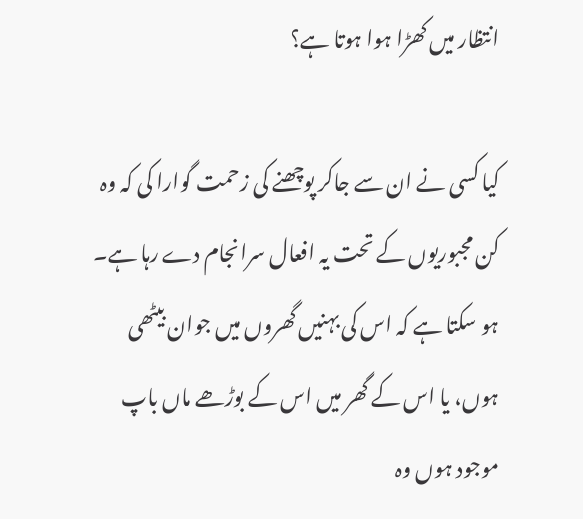انتظار میں کھڑا ہوا ہوتا ہے؟

کیا کسی نے ان سے جاکر پوچھنے کی زحمت گوارا کی کہ وہ کن مجبوریوں کے تحت یہ افعال سرانجام دے رہا ہے۔ ہو سکتا ہے کہ اس کی بہنیں گھروں میں جوان بیٹھی ہوں، یا اس کے گھر میں اس کے بوڑھے ماں باپ موجود ہوں وہ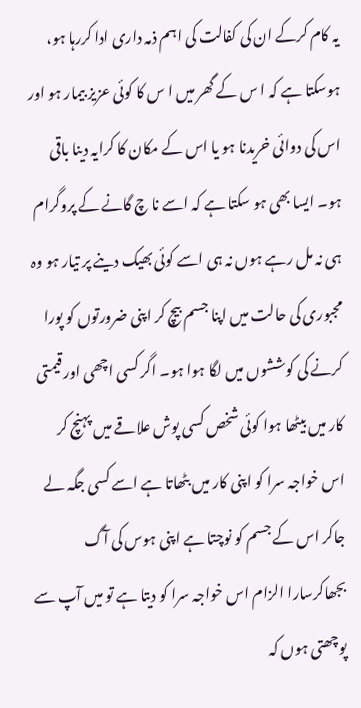یہ کام کرکے ان کی کفالت کی اہم ذمہ داری ادا کررہا ہو، ہوسکتا ہے کہ ا س کے گھر میں ا س کا کوئی عزیز بیمار ہو اور اس کی دوائی خریدنا ہو یا اس کے مکان کا کرایہ دینا باقی ہو۔ ایسا بھی ہو سکتا ہے کہ اسے نا چ گانے کے پروگرام ہی نہ مل رہے ہوں نہ ہی اسے کوئی بھیک دینے پر تیار ہو وہ مجبوری کی حالت میں اپنا جسم بیچ کر اپنی ضرورتوں کو پورا کرنے کی کوششوں میں لگا ہوا ہو۔ اگر کسی اچھی اور قیمتی کار میں بیٹھا ہوا کوئی شخص کسی پوش علاقے میں پہنچ کر اس خواجہ سرا کو اپنی کار میں بٹھاتا ہے اسے کسی جگہ لے جاکر اس کے جسم کو نوچتا ہے اپنی ہوس کی آگ بجھاکرسارا الزام اس خواجہ سرا کو دیتا ہے تو میں آپ سے پوچھتی ہوں کہ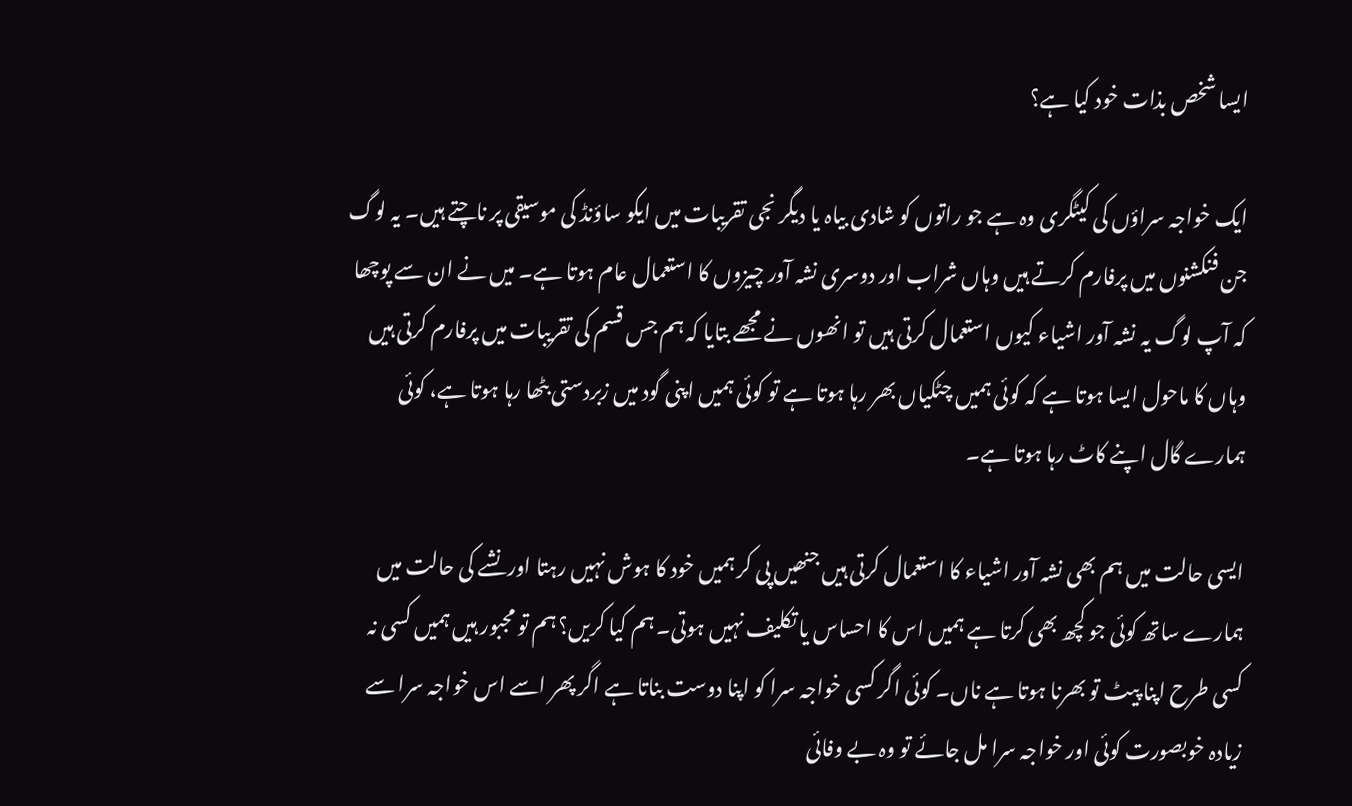ایسا شخص بذات خود کیا ہے؟

ایک خواجہ سراؤں کی کیٹگری وہ ہے جو راتوں کو شادی بیاہ یا دیگر نجی تقریبات میں ایکو ساؤنڈ کی موسیقی پر ناچتے ہیں۔ یہ لوگ جن فنکشنوں میں پرفارم کرتے ہیں وہاں شراب اور دوسری نشہ آور چیزوں کا استعمال عام ہوتا ہے۔ میں نے ان سے پوچھا کہ آپ لوگ یہ نشہ آور اشیاء کیوں استعمال کرتی ہیں تو انھوں نے مجھے بتایا کہ ہم جس قسم کی تقریبات میں پرفارم کرتی ہیں وہاں کا ماحول ایسا ہوتا ہے کہ کوئی ہمیں چٹکیاں بھر رہا ہوتا ہے تو کوئی ہمیں اپنی گود میں زبردستی بٹھا رہا ہوتا ہے، کوئی ہمارے گال اپنے کاٹ رہا ہوتا ہے۔

ایسی حالت میں ہم بھی نشہ آور اشیاء کا استعمال کرتی ہیں جنھیں پی کر ہمیں خود کا ہوش نہیں رہتا اور نشے کی حالت میں ہمارے ساتھ کوئی جو کچھ بھی کرتا ہے ہمیں اس کا احساس یا تکلیف نہیں ہوتی۔ ہم کیا کریں؟ ہم تو مجبور ہیں ہمیں کسی نہ کسی طرح اپنا پیٹ تو بھرنا ہوتا ہے ناں۔ کوئی اگر کسی خواجہ سرا کو اپنا دوست بناتا ہے اگر پھر اسے اس خواجہ سرا سے زیادہ خوبصورت کوئی اور خواجہ سرا مل جائے تو وہ بے وفائی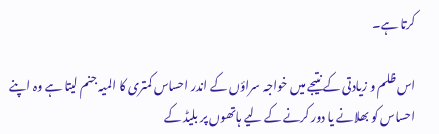کرتا ہے۔

اس ظلم و زیادتی کے نتیجے میں خواجہ سراؤں کے اندر احساس کمتری کا المیہ جنم لیتا ہے وہ اپنے احساس کو بھلانے یا دور کرنے کے لیے ہاتھوں پر بلیڈ کے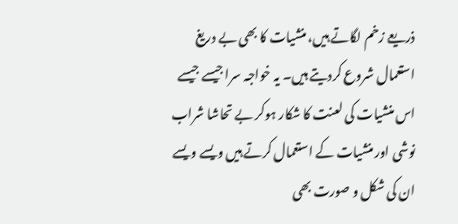ذریعے زخم لگاتے ہیں، منشیات کا بھی بے دریغ استعمال شروع کردیتے ہیں۔ یہ خواجہ سرا جیسے جیسے اس منشیات کی لعنت کا شکار ہوکر بے تحاشا شراب نوشی اور منشیات کے استعمال کرتے ہیں ویسے ویسے ان کی شکل و صورت بھی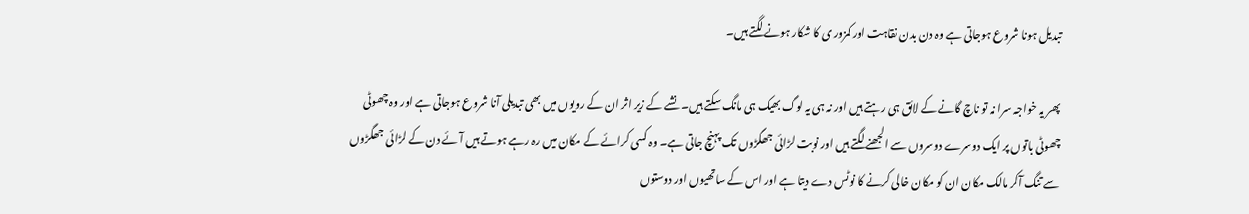تبدیل ہونا شروع ہوجاتی ہے وہ دن بدن نقاہت اور کمزور ی کا شکار ہونے لگتے ہیں۔

پھر یہ خواجہ سرا نہ تو ناچ گانے کے لائق ہی رہتے ہیں اور نہ ہی یہ لوگ بھیک ہی مانگ سکتے ہیں۔ نشے کے زیر اثر ان کے رویوں میں بھی تبدیلی آنا شروع ہوجاتی ہے اور وہ چھوٹی چھوٹی باتوں پر ایک دوسرے دوسروں سے الجھنے لگتے ہیں اور نوبت لڑائی جھگڑوں تک پہنچ جاتی ہے۔ وہ کسی کرائے کے مکان میں رہ رہے ہوتے ہیں آئے دن کے لڑائی جھگڑوں سے تنگ آکر مالک مکان ان کو مکان خالی کرنے کا نوٹس دے دیتا ہے اور اس کے ساتھیوں اور دوستوں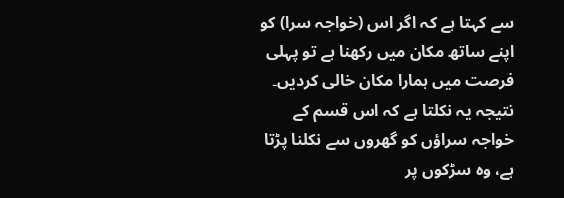سے کہتا ہے کہ اگر اس (خواجہ سرا) کو اپنے ساتھ مکان میں رکھنا ہے تو پہلی فرصت میں ہمارا مکان خالی کردیں۔ نتیجہ یہ نکلتا ہے کہ اس قسم کے خواجہ سراؤں کو گھروں سے نکلنا پڑتا ہے، وہ سڑکوں پر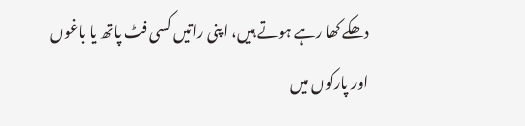دھکے کھا رہے ہوتے ہیں، اپنی راتیں کسی فٹ پاتھ یا باغوں اور پارکوں میں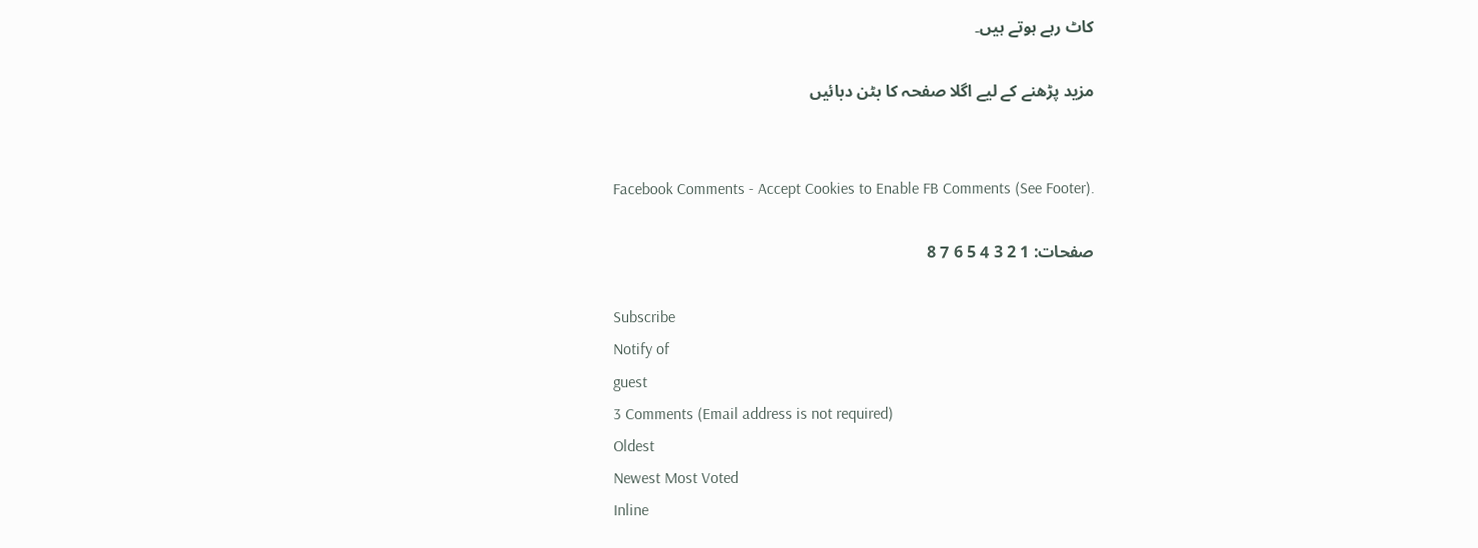کاٹ رہے ہوتے ہیں۔

مزید پڑھنے کے لیے اگلا صفحہ کا بٹن دبائیں


Facebook Comments - Accept Cookies to Enable FB Comments (See Footer).

صفحات: 1 2 3 4 5 6 7 8

Subscribe
Notify of
guest
3 Comments (Email address is not required)
Oldest
Newest Most Voted
Inline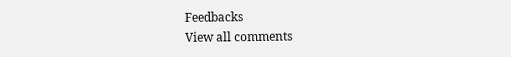Feedbacks
View all comments